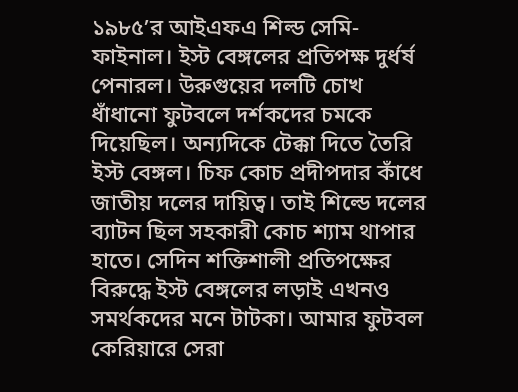১৯৮৫’র আইএফএ শিল্ড সেমি-ফাইনাল। ইস্ট বেঙ্গলের প্রতিপক্ষ দুর্ধর্ষ পেনারল। উরুগুয়ের দলটি চোখ ধাঁধানো ফুটবলে দর্শকদের চমকে দিয়েছিল। অন্যদিকে টেক্কা দিতে তৈরি ইস্ট বেঙ্গল। চিফ কোচ প্রদীপদার কাঁধে জাতীয় দলের দায়িত্ব। তাই শিল্ডে দলের ব্যাটন ছিল সহকারী কোচ শ্যাম থাপার হাতে। সেদিন শক্তিশালী প্রতিপক্ষের বিরুদ্ধে ইস্ট বেঙ্গলের লড়াই এখনও সমর্থকদের মনে টাটকা। আমার ফুটবল কেরিয়ারে সেরা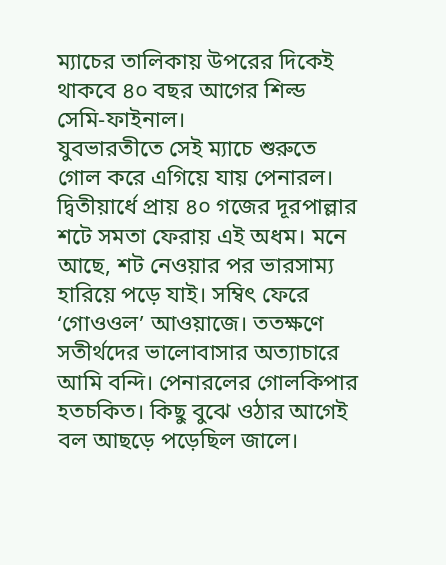ম্যাচের তালিকায় উপরের দিকেই থাকবে ৪০ বছর আগের শিল্ড সেমি-ফাইনাল।
যুবভারতীতে সেই ম্যাচে শুরুতে গোল করে এগিয়ে যায় পেনারল। দ্বিতীয়ার্ধে প্রায় ৪০ গজের দূরপাল্লার শটে সমতা ফেরায় এই অধম। মনে আছে, শট নেওয়ার পর ভারসাম্য হারিয়ে পড়ে যাই। সম্বিৎ ফেরে ‘গোওওল’ আওয়াজে। ততক্ষণে সতীর্থদের ভালোবাসার অত্যাচারে আমি বন্দি। পেনারলের গোলকিপার হতচকিত। কিছু বুঝে ওঠার আগেই বল আছড়ে পড়েছিল জালে।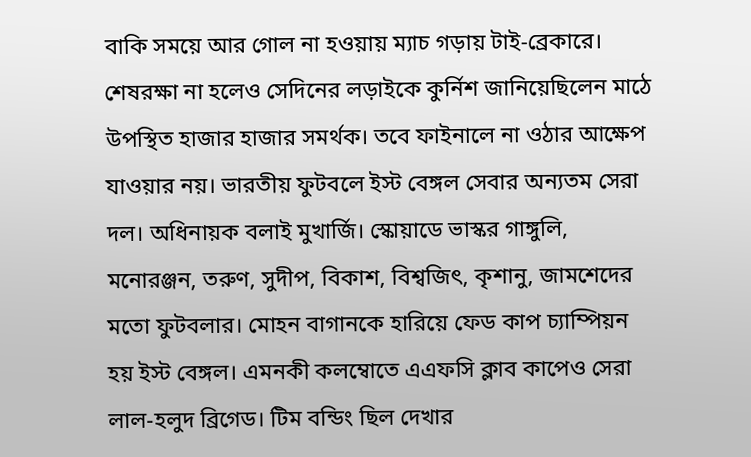বাকি সময়ে আর গোল না হওয়ায় ম্যাচ গড়ায় টাই-ব্রেকারে। শেষরক্ষা না হলেও সেদিনের লড়াইকে কুর্নিশ জানিয়েছিলেন মাঠে উপস্থিত হাজার হাজার সমর্থক। তবে ফাইনালে না ওঠার আক্ষেপ যাওয়ার নয়। ভারতীয় ফুটবলে ইস্ট বেঙ্গল সেবার অন্যতম সেরা দল। অধিনায়ক বলাই মুখার্জি। স্কোয়াডে ভাস্কর গাঙ্গুলি, মনোরঞ্জন, তরুণ, সুদীপ, বিকাশ, বিশ্বজিৎ, কৃশানু, জামশেদের মতো ফুটবলার। মোহন বাগানকে হারিয়ে ফেড কাপ চ্যাম্পিয়ন হয় ইস্ট বেঙ্গল। এমনকী কলম্বোতে এএফসি ক্লাব কাপেও সেরা লাল-হলুদ ব্রিগেড। টিম বন্ডিং ছিল দেখার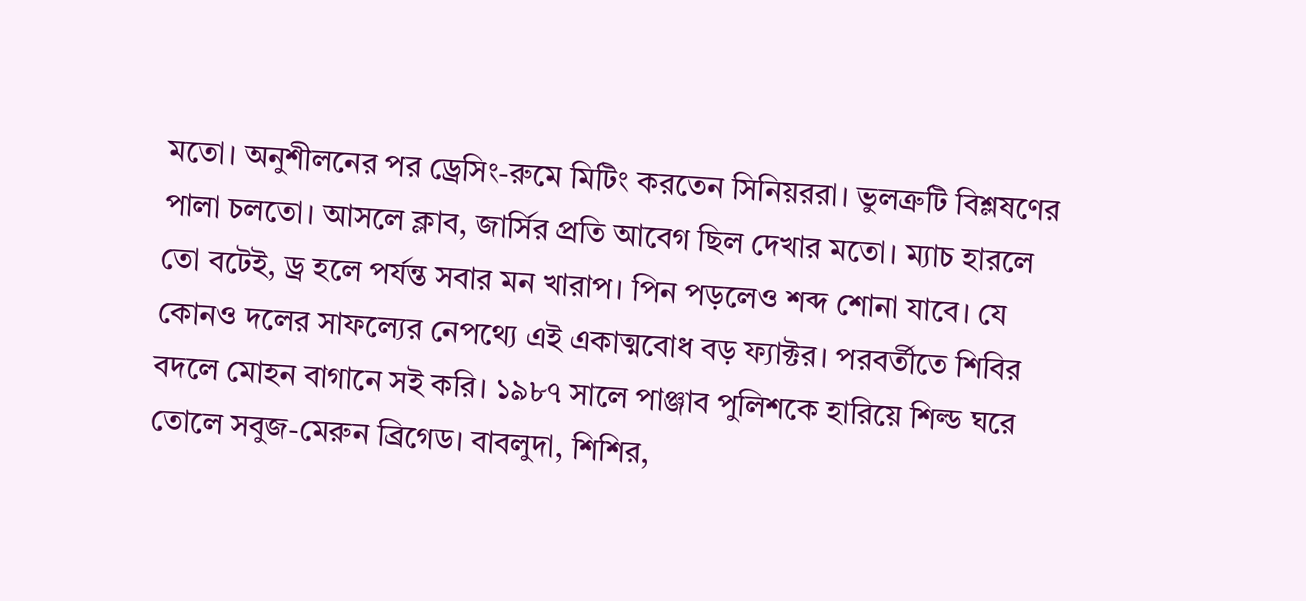মতো। অনুশীলনের পর ড্রেসিং-রুমে মিটিং করতেন সিনিয়ররা। ভুলত্রুটি বিশ্লষণের পালা চলতো। আসলে ক্লাব, জার্সির প্রতি আবেগ ছিল দেখার মতো। ম্যাচ হারলে তো বটেই, ড্র হলে পর্যন্ত সবার মন খারাপ। পিন পড়লেও শব্দ শোনা যাবে। যে কোনও দলের সাফল্যের নেপথ্যে এই একাত্মবোধ বড় ফ্যাক্টর। পরবর্তীতে শিবির বদলে মোহন বাগানে সই করি। ১৯৮৭ সালে পাঞ্জাব পুলিশকে হারিয়ে শিল্ড ঘরে তোলে সবুজ-মেরুন ব্রিগেড। বাবলুদা, শিশির,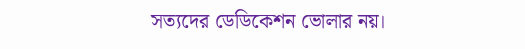সত্যদের ডেডিকেশন ভোলার নয়।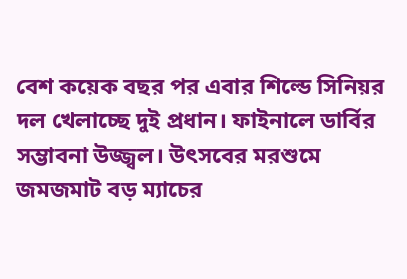বেশ কয়েক বছর পর এবার শিল্ডে সিনিয়র দল খেলাচ্ছে দুই প্রধান। ফাইনালে ডার্বির সম্ভাবনা উজ্জ্বল। উৎসবের মরশুমে জমজমাট বড় ম্যাচের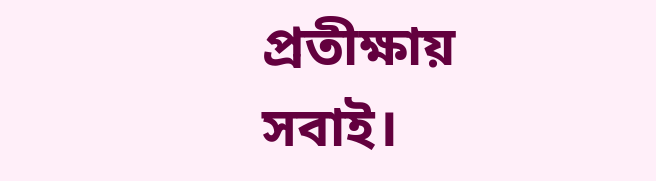প্রতীক্ষায় সবাই।